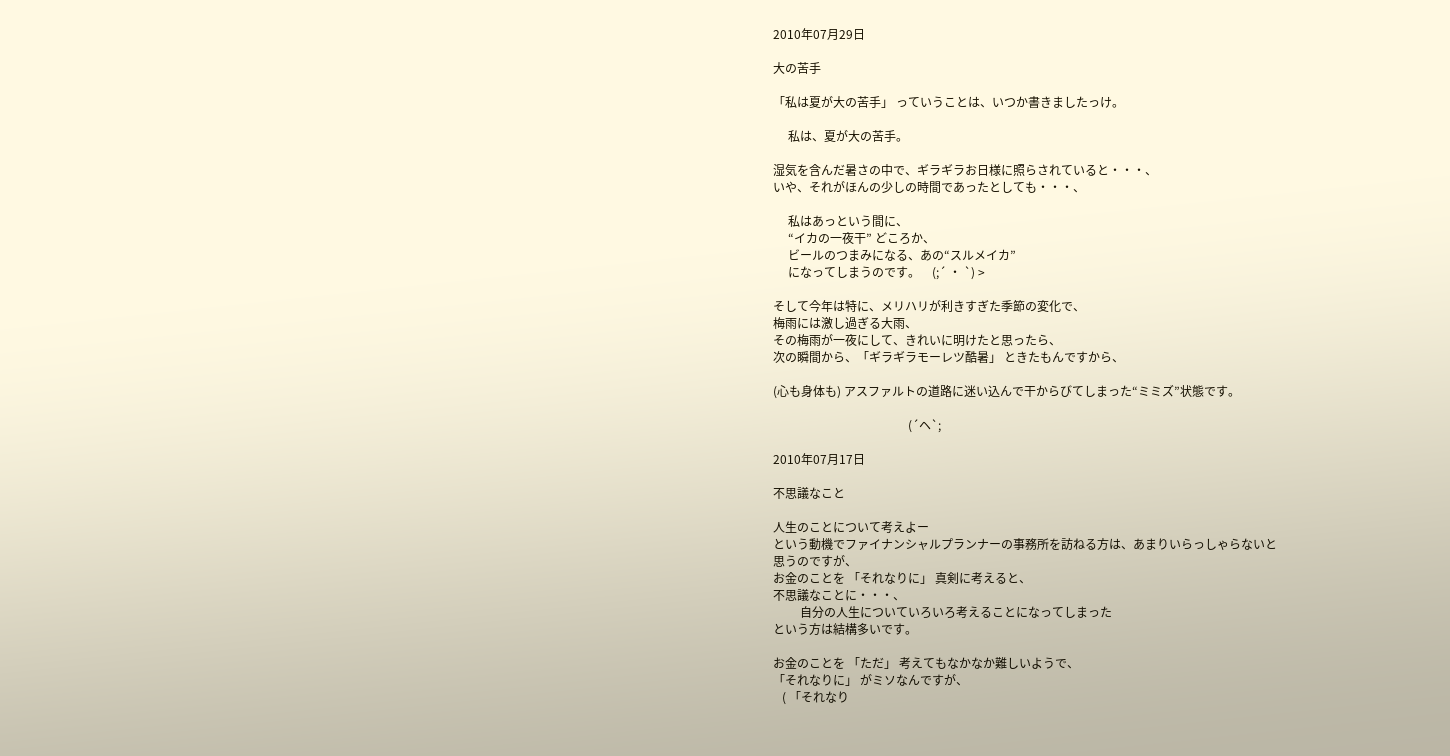2010年07月29日

大の苦手

「私は夏が大の苦手」 っていうことは、いつか書きましたっけ。

     私は、夏が大の苦手。

湿気を含んだ暑さの中で、ギラギラお日様に照らされていると・・・、
いや、それがほんの少しの時間であったとしても・・・、

     私はあっという間に、
     “イカの一夜干” どころか、
     ビールのつまみになる、あの“スルメイカ”
     になってしまうのです。    (;´ ・ `) >

そして今年は特に、メリハリが利きすぎた季節の変化で、
梅雨には激し過ぎる大雨、
その梅雨が一夜にして、きれいに明けたと思ったら、
次の瞬間から、「ギラギラモーレツ酷暑」 ときたもんですから、

(心も身体も) アスファルトの道路に迷い込んで干からびてしまった“ミミズ”状態です。

                                             (´ヘ`;

2010年07月17日

不思議なこと

人生のことについて考えよー
という動機でファイナンシャルプランナーの事務所を訪ねる方は、あまりいらっしゃらないと
思うのですが、
お金のことを 「それなりに」 真剣に考えると、
不思議なことに・・・、
         自分の人生についていろいろ考えることになってしまった
という方は結構多いです。

お金のことを 「ただ」 考えてもなかなか難しいようで、
「それなりに」 がミソなんですが、
   ( 「それなり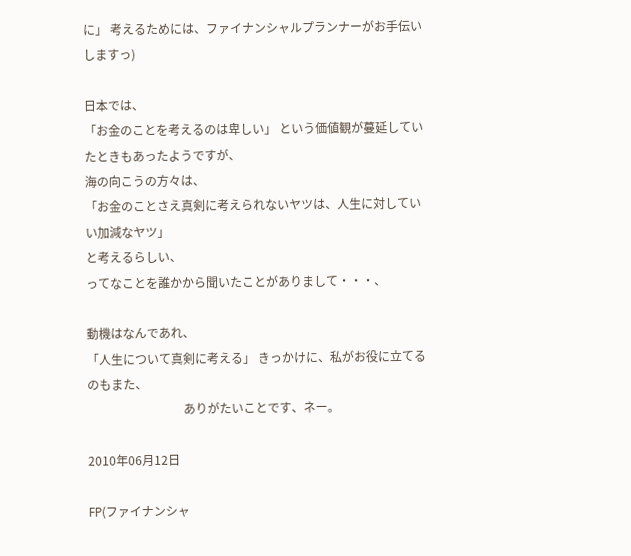に」 考えるためには、ファイナンシャルプランナーがお手伝いしますっ)

日本では、
「お金のことを考えるのは卑しい」 という価値観が蔓延していたときもあったようですが、
海の向こうの方々は、
「お金のことさえ真剣に考えられないヤツは、人生に対していい加減なヤツ」
と考えるらしい、
ってなことを誰かから聞いたことがありまして・・・、

動機はなんであれ、
「人生について真剣に考える」 きっかけに、私がお役に立てるのもまた、
                                ありがたいことです、ネー。

2010年06月12日

FP(ファイナンシャ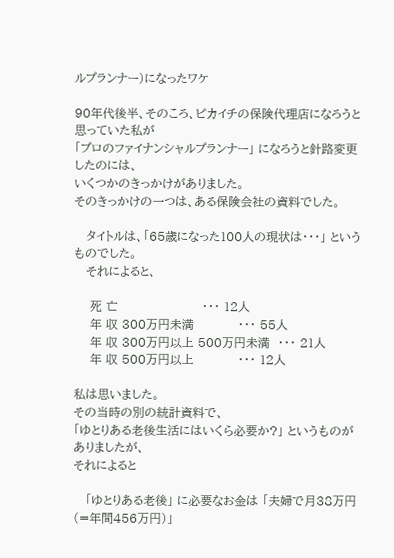ルプランナー)になったワケ

90年代後半、そのころ、ピカイチの保険代理店になろうと思っていた私が
「プロのファイナンシャルプランナー」 になろうと針路変更したのには、
いくつかのきっかけがありました。
そのきっかけの一つは、ある保険会社の資料でした。

   タイトルは、「65歳になった100人の現状は・・・」 というものでした。
   それによると、

    死 亡                     ・・・ 12人
    年 収 300万円未満           ・・・ 55人
    年 収 300万円以上 500万円未満  ・・・ 21人
    年 収 500万円以上           ・・・ 12人

私は思いました。
その当時の別の統計資料で、
「ゆとりある老後生活にはいくら必要か?」 というものがありましたが、
それによると

   「ゆとりある老後」 に必要なお金は 「夫婦で月38万円(=年間456万円)」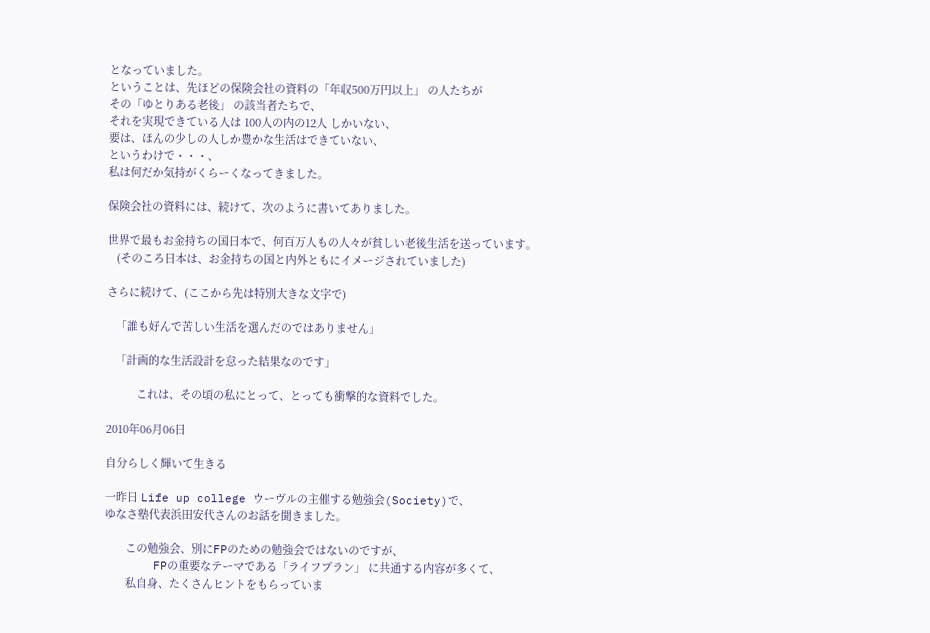となっていました。
ということは、先ほどの保険会社の資料の「年収500万円以上」 の人たちが
その「ゆとりある老後」 の該当者たちで、
それを実現できている人は 100人の内の12人 しかいない、
要は、ほんの少しの人しか豊かな生活はできていない、
というわけで・・・、
私は何だか気持がくらーくなってきました。

保険会社の資料には、続けて、次のように書いてありました。

世界で最もお金持ちの国日本で、何百万人もの人々が貧しい老後生活を送っています。
   (そのころ日本は、お金持ちの国と内外ともにイメージされていました)

さらに続けて、(ここから先は特別大きな文字で)

   「誰も好んで苦しい生活を選んだのではありません」

   「計画的な生活設計を怠った結果なのです」

          これは、その頃の私にとって、とっても衝撃的な資料でした。

2010年06月06日

自分らしく輝いて生きる

一昨日 Life up college ウーヴルの主催する勉強会(Society)で、
ゆなさ塾代表浜田安代さんのお話を聞きました。

       この勉強会、別にFPのための勉強会ではないのですが、
       FPの重要なテーマである「ライフプラン」 に共通する内容が多くて、
       私自身、たくさんヒントをもらっていま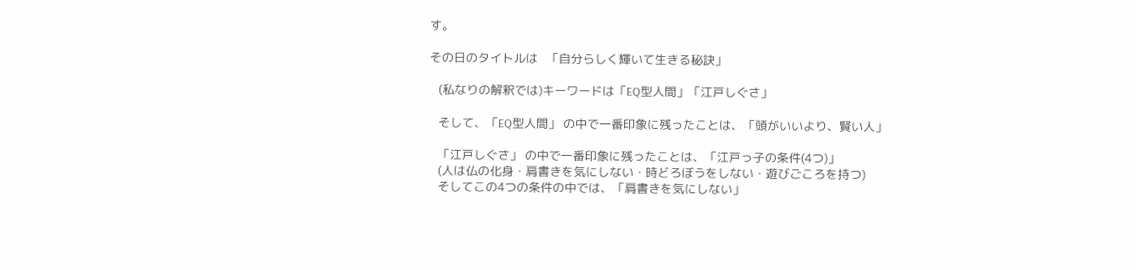す。

その日のタイトルは   「自分らしく輝いて生きる秘訣」

   (私なりの解釈では)キーワードは「EQ型人間」「江戸しぐさ」

   そして、「EQ型人間」 の中で一番印象に残ったことは、「頭がいいより、賢い人」

   「江戸しぐさ」 の中で一番印象に残ったことは、「江戸っ子の条件(4つ)」
   (人は仏の化身・肩書きを気にしない・時どろぼうをしない・遊びごころを持つ)
   そしてこの4つの条件の中では、「肩書きを気にしない」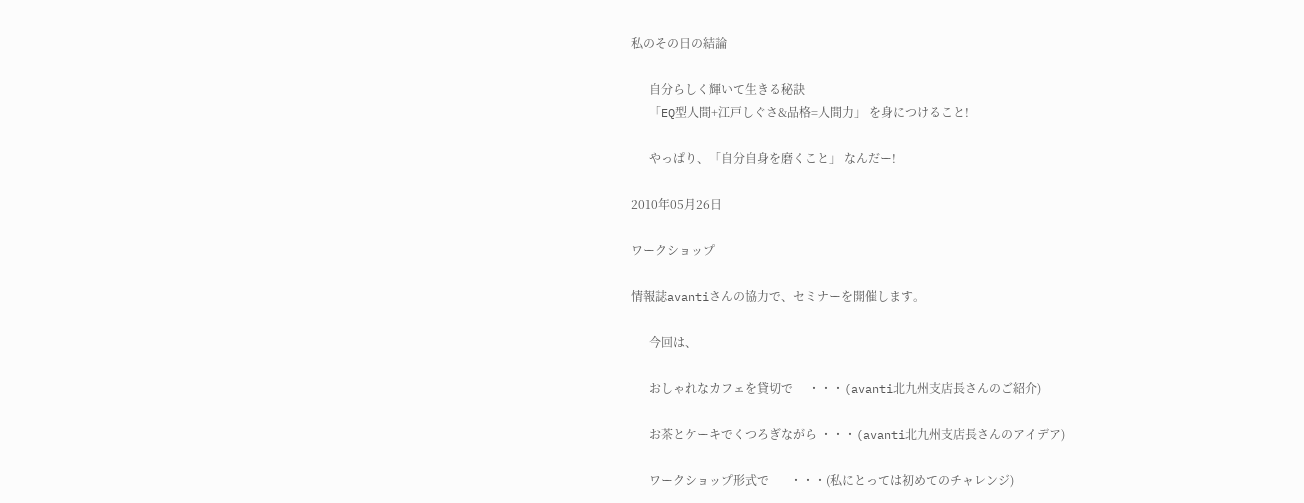私のその日の結論

      自分らしく輝いて生きる秘訣
      「EQ型人間+江戸しぐさ&品格=人間力」 を身につけること!

      やっぱり、「自分自身を磨くこと」 なんだー!

2010年05月26日

ワークショップ

情報誌avantiさんの協力で、セミナーを開催します。

      今回は、

      おしゃれなカフェを貸切で     ・・・(avanti北九州支店長さんのご紹介)

      お茶とケーキでくつろぎながら ・・・(avanti北九州支店長さんのアイデア)

      ワークショップ形式で       ・・・(私にとっては初めてのチャレンジ)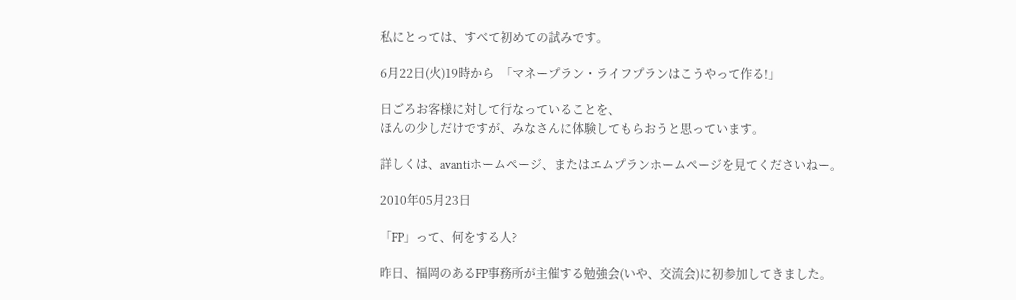私にとっては、すべて初めての試みです。

6月22日(火)19時から  「マネープラン・ライフプランはこうやって作る!」

日ごろお客様に対して行なっていることを、
ほんの少しだけですが、みなさんに体験してもらおうと思っています。

詳しくは、avantiホームページ、またはエムプランホームページを見てくださいねー。

2010年05月23日

「FP」って、何をする人?

昨日、福岡のあるFP事務所が主催する勉強会(いや、交流会)に初参加してきました。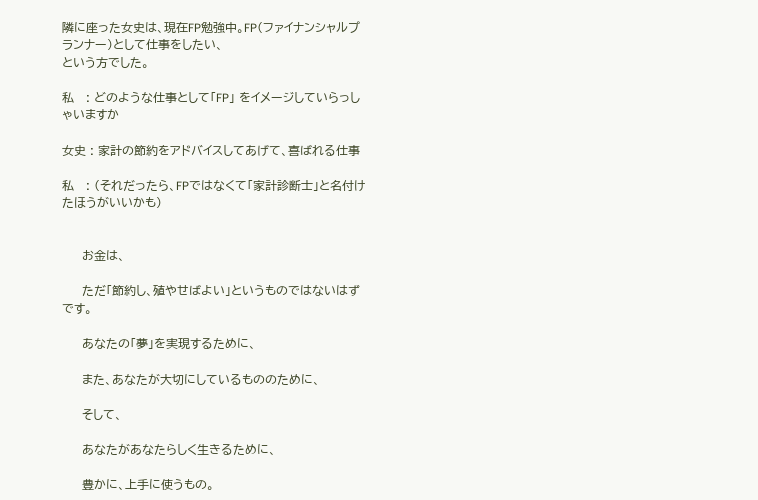隣に座った女史は、現在FP勉強中。FP(ファイナンシャルプランナー)として仕事をしたい、
という方でした。

私   : どのような仕事として「FP」 をイメージしていらっしゃいますか

女史 : 家計の節約をアドバイスしてあげて、喜ばれる仕事

私   : (それだったら、FPではなくて「家計診断士」と名付けたほうがいいかも)


     お金は、

     ただ「節約し、殖やせばよい」というものではないはずです。

     あなたの「夢」を実現するために、

     また、あなたが大切にしているもののために、

     そして、

     あなたがあなたらしく生きるために、

     豊かに、上手に使うもの。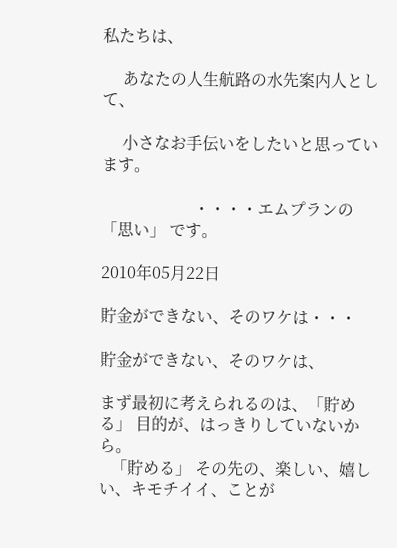私たちは、

     あなたの人生航路の水先案内人として、

     小さなお手伝いをしたいと思っています。

                       ・・・・エムプランの「思い」 です。

2010年05月22日

貯金ができない、そのワケは・・・

貯金ができない、そのワケは、

まず最初に考えられるのは、「貯める」 目的が、はっきりしていないから。
   「貯める」 その先の、楽しい、嬉しい、キモチイイ、ことが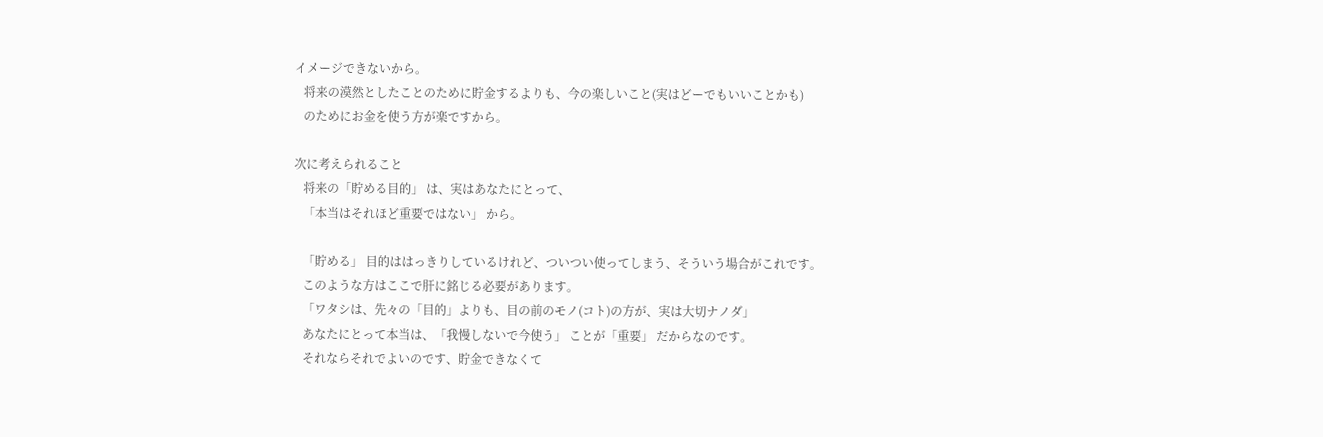イメージできないから。
   将来の漠然としたことのために貯金するよりも、今の楽しいこと(実はどーでもいいことかも)
   のためにお金を使う方が楽ですから。

次に考えられること
   将来の「貯める目的」 は、実はあなたにとって、
   「本当はそれほど重要ではない」 から。

   「貯める」 目的ははっきりしているけれど、ついつい使ってしまう、そういう場合がこれです。
   このような方はここで肝に銘じる必要があります。
   「ワタシは、先々の「目的」よりも、目の前のモノ(コト)の方が、実は大切ナノダ」
   あなたにとって本当は、「我慢しないで今使う」 ことが「重要」 だからなのです。
   それならそれでよいのです、貯金できなくて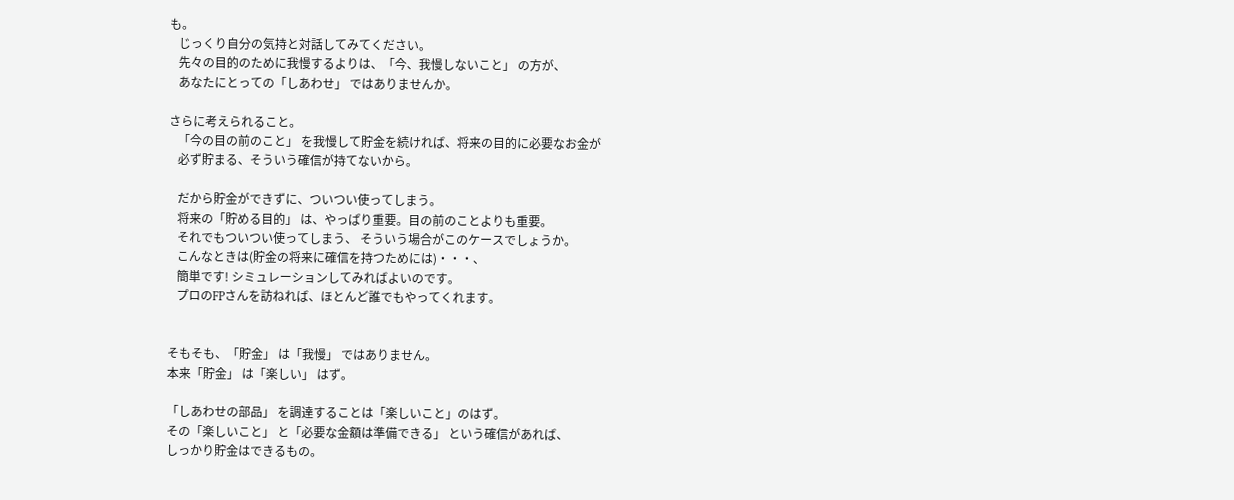も。
   じっくり自分の気持と対話してみてください。
   先々の目的のために我慢するよりは、「今、我慢しないこと」 の方が、
   あなたにとっての「しあわせ」 ではありませんか。

さらに考えられること。
   「今の目の前のこと」 を我慢して貯金を続ければ、将来の目的に必要なお金が
   必ず貯まる、そういう確信が持てないから。

   だから貯金ができずに、ついつい使ってしまう。
   将来の「貯める目的」 は、やっぱり重要。目の前のことよりも重要。
   それでもついつい使ってしまう、 そういう場合がこのケースでしょうか。
   こんなときは(貯金の将来に確信を持つためには)・・・、
   簡単です! シミュレーションしてみればよいのです。
   プロのFPさんを訪ねれば、ほとんど誰でもやってくれます。


そもそも、「貯金」 は「我慢」 ではありません。
本来「貯金」 は「楽しい」 はず。

「しあわせの部品」 を調達することは「楽しいこと」のはず。
その「楽しいこと」 と「必要な金額は準備できる」 という確信があれば、
しっかり貯金はできるもの。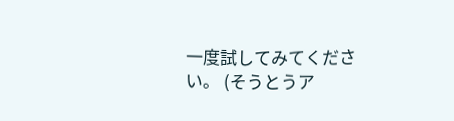一度試してみてください。 (そうとうア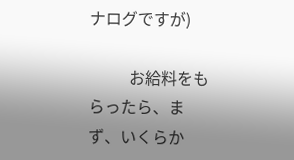ナログですが)

          お給料をもらったら、まず、いくらか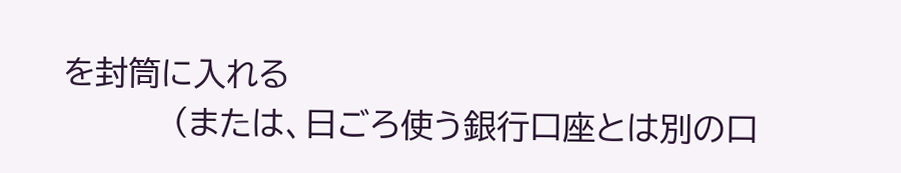を封筒に入れる
          (または、日ごろ使う銀行口座とは別の口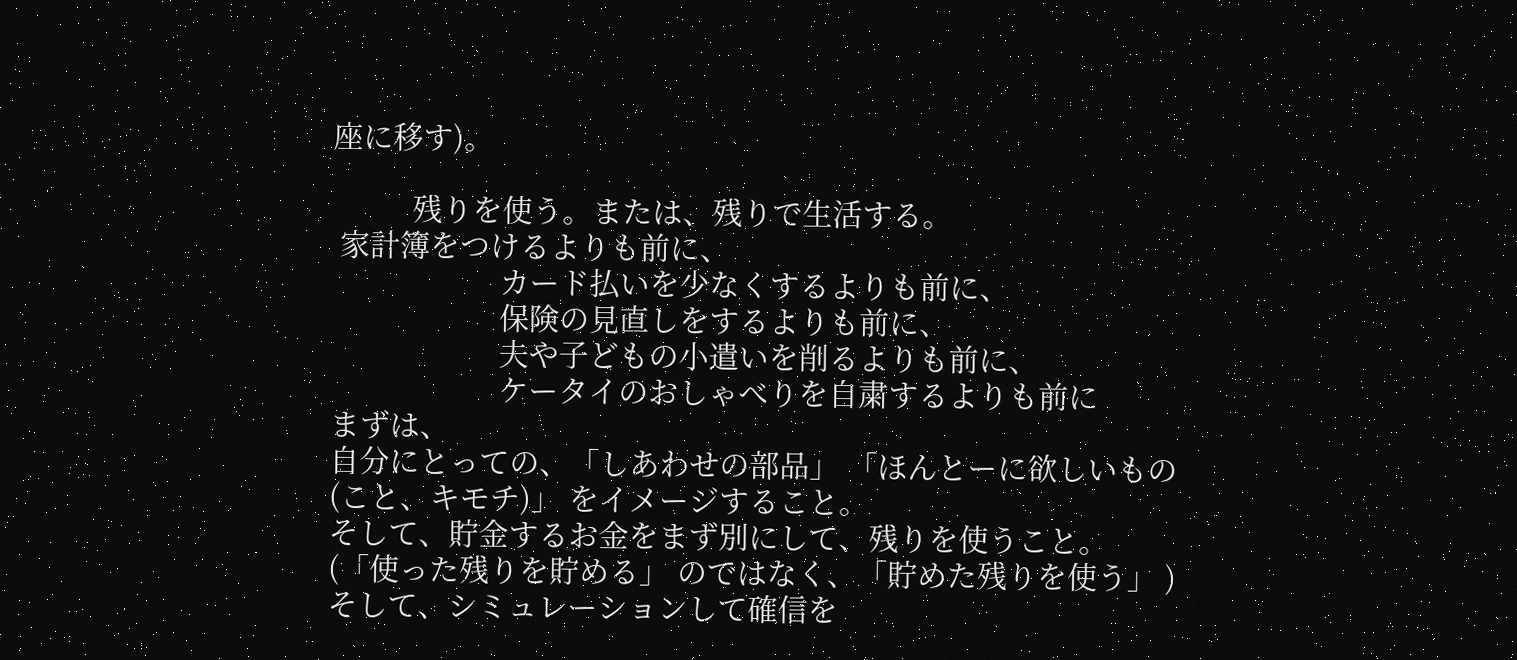座に移す)。

          残りを使う。または、残りで生活する。
 家計簿をつけるよりも前に、
                     カード払いを少なくするよりも前に、
                     保険の見直しをするよりも前に、
                     夫や子どもの小遣いを削るよりも前に、
                     ケータイのおしゃべりを自粛するよりも前に
まずは、
自分にとっての、「しあわせの部品」 「ほんとーに欲しいもの(こと、キモチ)」 をイメージすること。
そして、貯金するお金をまず別にして、残りを使うこと。
(「使った残りを貯める」 のではなく、「貯めた残りを使う」 )
そして、シミュレーションして確信を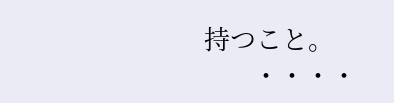持つこと。
       ・・・・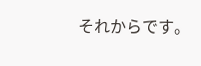それからです。